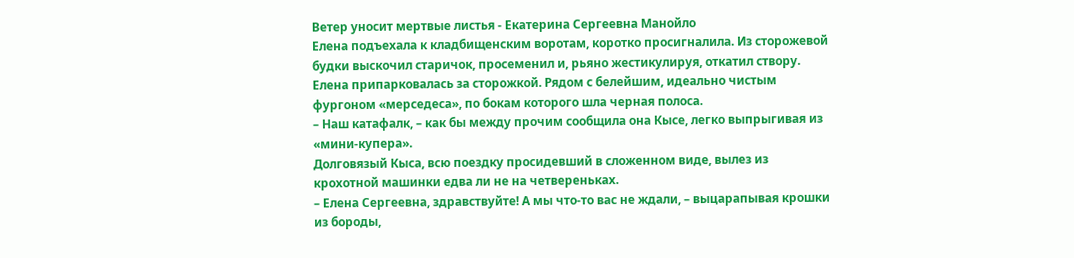Ветер уносит мертвые листья - Екатерина Сергеевна Манойло
Елена подъехала к кладбищенским воротам, коротко просигналила. Из сторожевой будки выскочил старичок, просеменил и, рьяно жестикулируя, откатил створу. Елена припарковалась за сторожкой. Рядом с белейшим, идеально чистым фургоном «мерседеса», по бокам которого шла черная полоса.
– Наш катафалк, – как бы между прочим сообщила она Кысе, легко выпрыгивая из «мини-купера».
Долговязый Кыса, всю поездку просидевший в сложенном виде, вылез из крохотной машинки едва ли не на четвереньках.
– Елена Сергеевна, здравствуйте! А мы что-то вас не ждали, – выцарапывая крошки из бороды,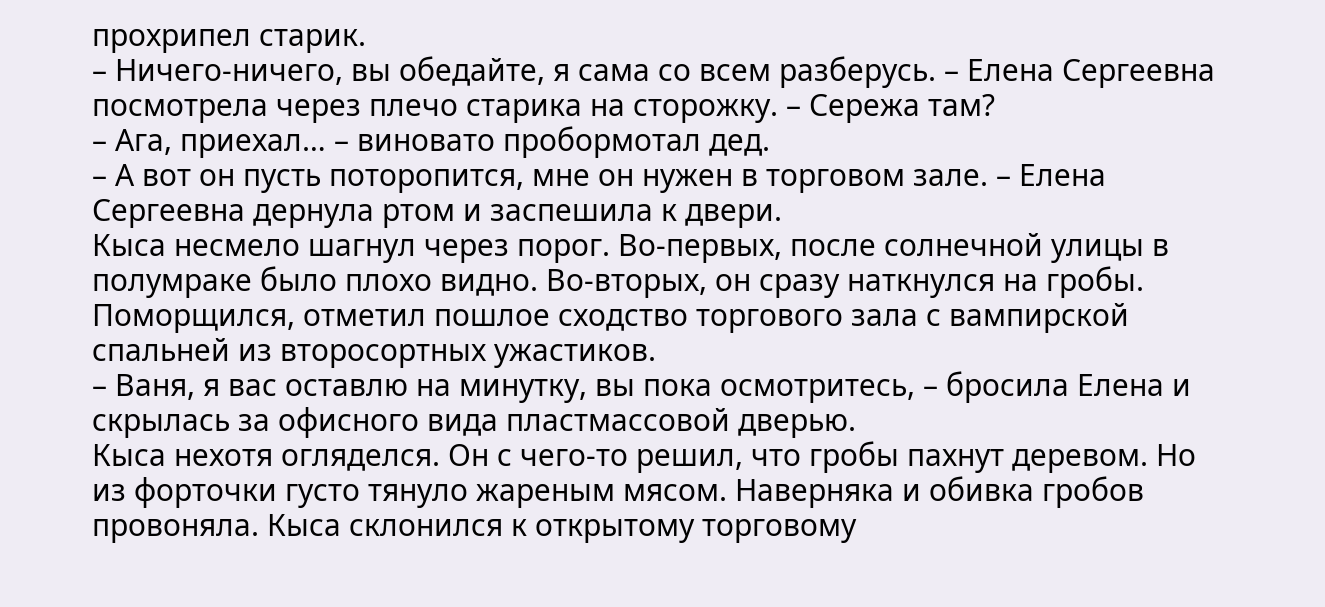прохрипел старик.
– Ничего-ничего, вы обедайте, я сама со всем разберусь. – Елена Сергеевна посмотрела через плечо старика на сторожку. – Сережа там?
– Ага, приехал… – виновато пробормотал дед.
– А вот он пусть поторопится, мне он нужен в торговом зале. – Елена Сергеевна дернула ртом и заспешила к двери.
Кыса несмело шагнул через порог. Во-первых, после солнечной улицы в полумраке было плохо видно. Во-вторых, он сразу наткнулся на гробы. Поморщился, отметил пошлое сходство торгового зала с вампирской спальней из второсортных ужастиков.
– Ваня, я вас оставлю на минутку, вы пока осмотритесь, – бросила Елена и скрылась за офисного вида пластмассовой дверью.
Кыса нехотя огляделся. Он с чего-то решил, что гробы пахнут деревом. Но из форточки густо тянуло жареным мясом. Наверняка и обивка гробов провоняла. Кыса склонился к открытому торговому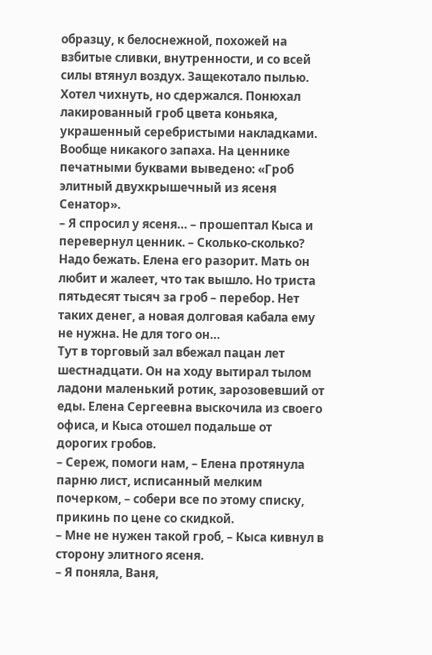образцу, к белоснежной, похожей на взбитые сливки, внутренности, и со всей силы втянул воздух. Защекотало пылью. Хотел чихнуть, но сдержался. Понюхал лакированный гроб цвета коньяка, украшенный серебристыми накладками. Вообще никакого запаха. На ценнике печатными буквами выведено: «Гроб элитный двухкрышечный из ясеня Сенатор».
– Я спросил у ясеня… – прошептал Кыса и перевернул ценник. – Сколько-сколько?
Надо бежать. Елена его разорит. Мать он любит и жалеет, что так вышло. Но триста пятьдесят тысяч за гроб – перебор. Нет таких денег, а новая долговая кабала ему не нужна. Не для того он…
Тут в торговый зал вбежал пацан лет шестнадцати. Он на ходу вытирал тылом ладони маленький ротик, зарозовевший от еды. Елена Сергеевна выскочила из своего офиса, и Кыса отошел подальше от дорогих гробов.
– Сереж, помоги нам, – Елена протянула парню лист, исписанный мелким почерком, – собери все по этому списку, прикинь по цене со скидкой.
– Мне не нужен такой гроб, – Кыса кивнул в сторону элитного ясеня.
– Я поняла, Ваня,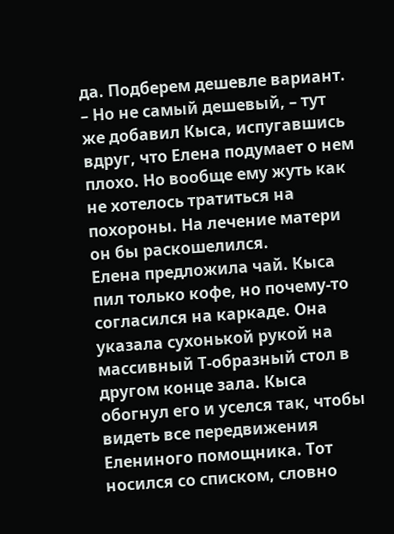да. Подберем дешевле вариант.
– Но не самый дешевый, – тут же добавил Кыса, испугавшись вдруг, что Елена подумает о нем плохо. Но вообще ему жуть как не хотелось тратиться на похороны. На лечение матери он бы раскошелился.
Елена предложила чай. Кыса пил только кофе, но почему-то согласился на каркаде. Она указала сухонькой рукой на массивный Т-образный стол в другом конце зала. Кыса обогнул его и уселся так, чтобы видеть все передвижения Елениного помощника. Тот носился со списком, словно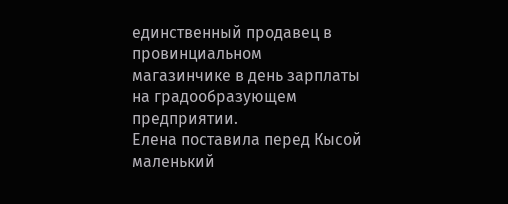единственный продавец в провинциальном магазинчике в день зарплаты на градообразующем предприятии.
Елена поставила перед Кысой маленький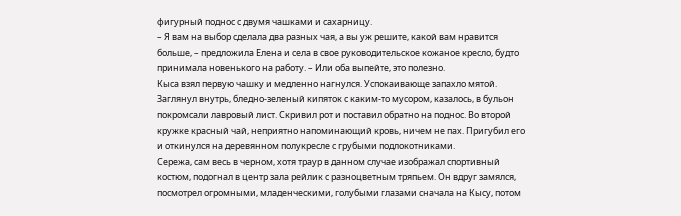фигурный поднос с двумя чашками и сахарницу.
– Я вам на выбор сделала два разных чая, а вы уж решите, какой вам нравится больше, – предложила Елена и села в свое руководительское кожаное кресло, будто принимала новенького на работу. – Или оба выпейте, это полезно.
Кыса взял первую чашку и медленно нагнулся. Успокаивающе запахло мятой. Заглянул внутрь, бледно-зеленый кипяток с каким-то мусором, казалось, в бульон покромсали лавровый лист. Скривил рот и поставил обратно на поднос. Во второй кружке красный чай, неприятно напоминающий кровь, ничем не пах. Пригубил его и откинулся на деревянном полукресле с грубыми подлокотниками.
Сережа, сам весь в черном, хотя траур в данном случае изображал спортивный костюм, подогнал в центр зала рейлик с разноцветным тряпьем. Он вдруг замялся, посмотрел огромными, младенческими, голубыми глазами сначала на Кысу, потом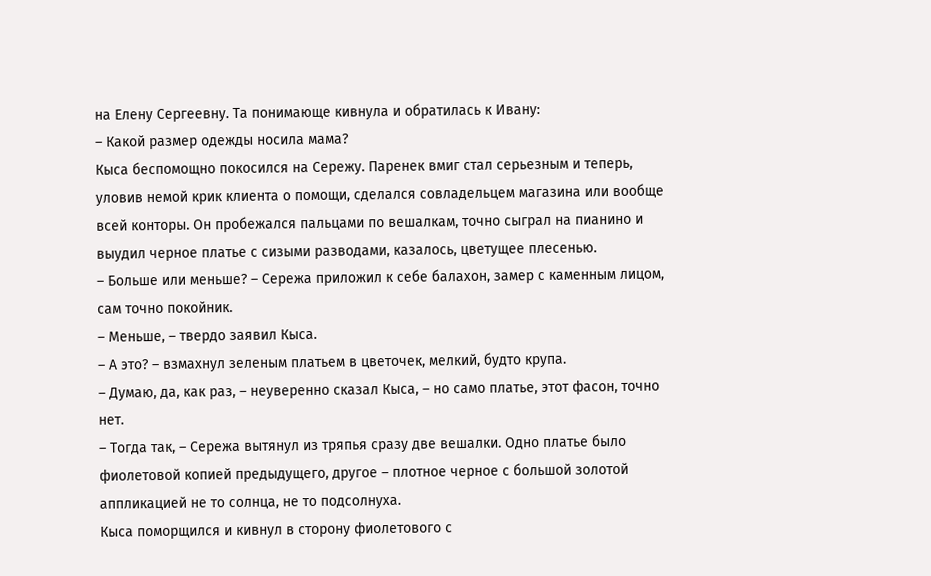на Елену Сергеевну. Та понимающе кивнула и обратилась к Ивану:
– Какой размер одежды носила мама?
Кыса беспомощно покосился на Сережу. Паренек вмиг стал серьезным и теперь, уловив немой крик клиента о помощи, сделался совладельцем магазина или вообще всей конторы. Он пробежался пальцами по вешалкам, точно сыграл на пианино и выудил черное платье с сизыми разводами, казалось, цветущее плесенью.
– Больше или меньше? – Сережа приложил к себе балахон, замер с каменным лицом, сам точно покойник.
– Меньше, – твердо заявил Кыса.
– А это? – взмахнул зеленым платьем в цветочек, мелкий, будто крупа.
– Думаю, да, как раз, – неуверенно сказал Кыса, – но само платье, этот фасон, точно нет.
– Тогда так, – Сережа вытянул из тряпья сразу две вешалки. Одно платье было фиолетовой копией предыдущего, другое – плотное черное с большой золотой аппликацией не то солнца, не то подсолнуха.
Кыса поморщился и кивнул в сторону фиолетового с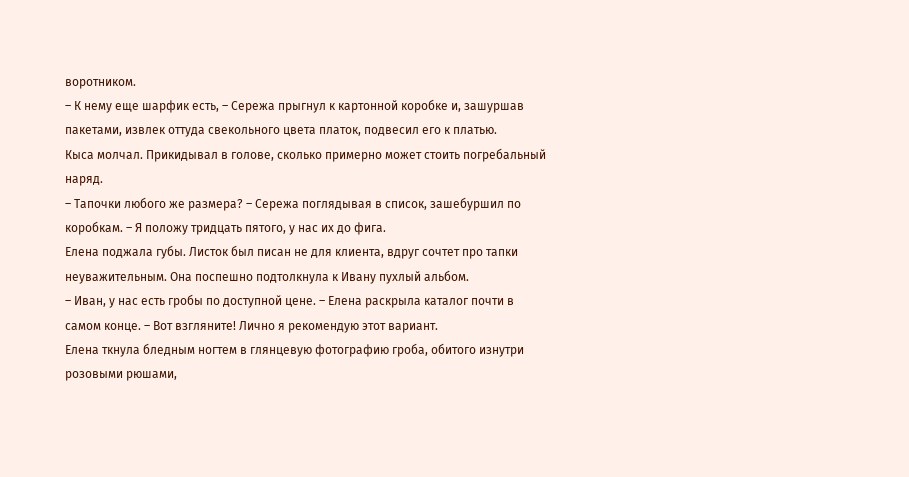воротником.
– К нему еще шарфик есть, – Сережа прыгнул к картонной коробке и, зашуршав пакетами, извлек оттуда свекольного цвета платок, подвесил его к платью.
Кыса молчал. Прикидывал в голове, сколько примерно может стоить погребальный наряд.
– Тапочки любого же размера? – Сережа поглядывая в список, зашебуршил по коробкам. – Я положу тридцать пятого, у нас их до фига.
Елена поджала губы. Листок был писан не для клиента, вдруг сочтет про тапки неуважительным. Она поспешно подтолкнула к Ивану пухлый альбом.
– Иван, у нас есть гробы по доступной цене. – Елена раскрыла каталог почти в самом конце. – Вот взгляните! Лично я рекомендую этот вариант.
Елена ткнула бледным ногтем в глянцевую фотографию гроба, обитого изнутри розовыми рюшами,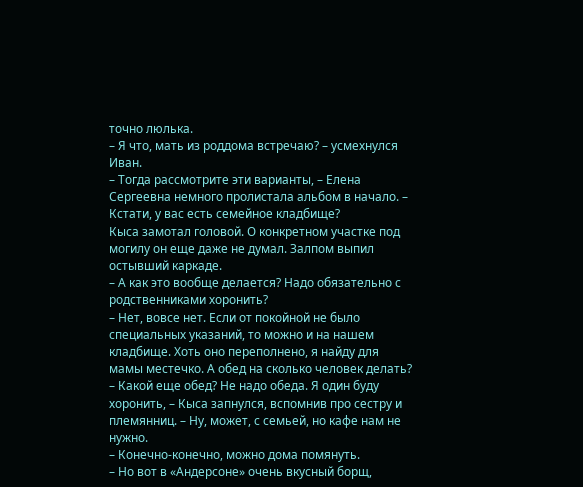точно люлька.
– Я что, мать из роддома встречаю? – усмехнулся Иван.
– Тогда рассмотрите эти варианты, – Елена Сергеевна немного пролистала альбом в начало. – Кстати, у вас есть семейное кладбище?
Кыса замотал головой. О конкретном участке под могилу он еще даже не думал. Залпом выпил остывший каркаде.
– А как это вообще делается? Надо обязательно с родственниками хоронить?
– Нет, вовсе нет. Если от покойной не было специальных указаний, то можно и на нашем кладбище. Хоть оно переполнено, я найду для мамы местечко. А обед на сколько человек делать?
– Какой еще обед? Не надо обеда. Я один буду хоронить, – Кыса запнулся, вспомнив про сестру и племянниц. – Ну, может, с семьей, но кафе нам не нужно.
– Конечно-конечно, можно дома помянуть.
– Но вот в «Андерсоне» очень вкусный борщ,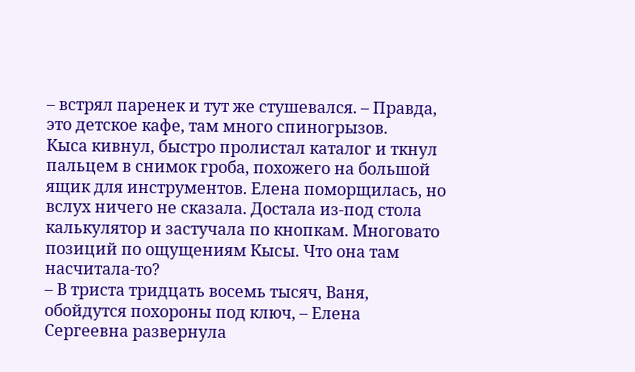– встрял паренек и тут же стушевался. – Правда, это детское кафе, там много спиногрызов.
Кыса кивнул, быстро пролистал каталог и ткнул пальцем в снимок гроба, похожего на большой ящик для инструментов. Елена поморщилась, но вслух ничего не сказала. Достала из-под стола калькулятор и застучала по кнопкам. Многовато позиций по ощущениям Кысы. Что она там насчитала-то?
– В триста тридцать восемь тысяч, Ваня, обойдутся похороны под ключ, – Елена Сергеевна развернула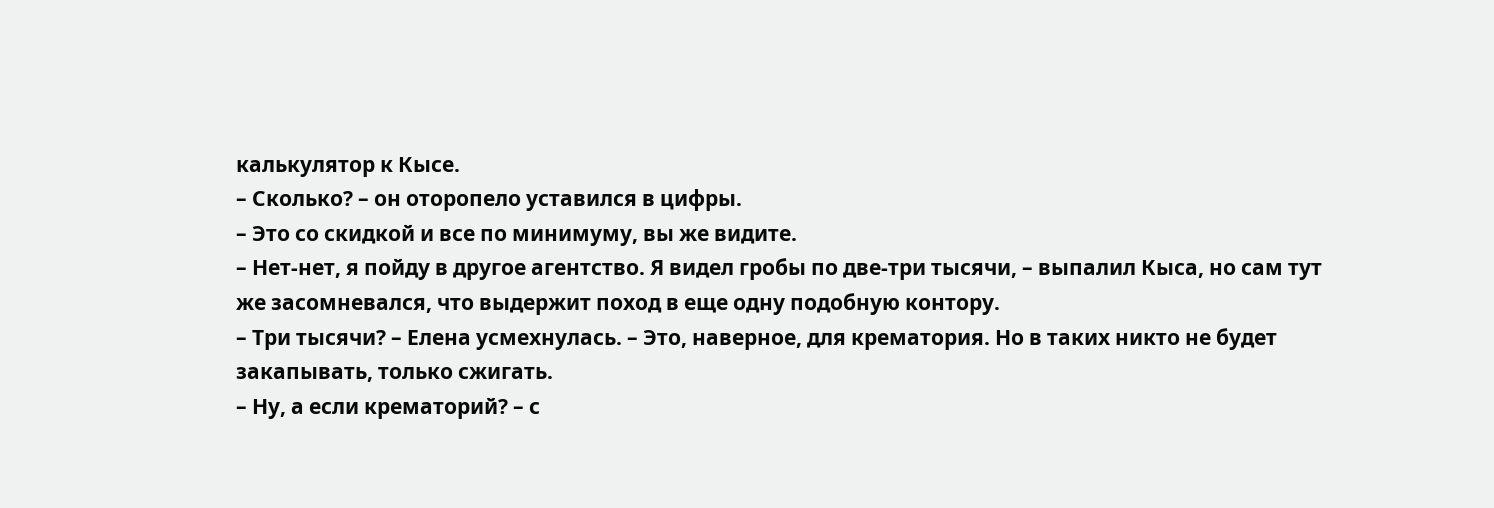калькулятор к Кысе.
– Сколько? – он оторопело уставился в цифры.
– Это со скидкой и все по минимуму, вы же видите.
– Нет-нет, я пойду в другое агентство. Я видел гробы по две-три тысячи, – выпалил Кыса, но сам тут же засомневался, что выдержит поход в еще одну подобную контору.
– Три тысячи? – Елена усмехнулась. – Это, наверное, для крематория. Но в таких никто не будет закапывать, только сжигать.
– Ну, а если крематорий? – с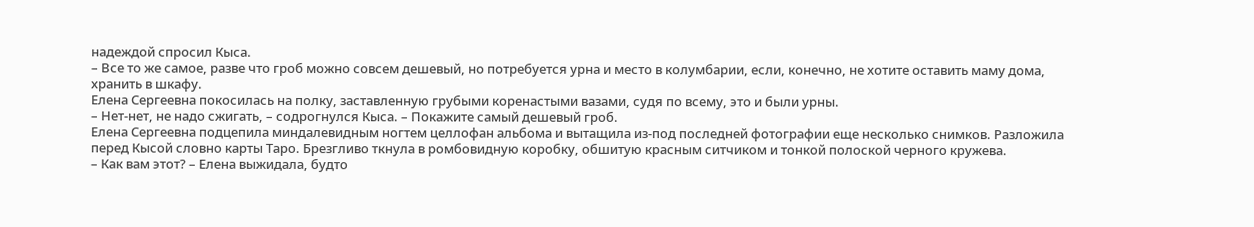надеждой спросил Кыса.
– Все то же самое, разве что гроб можно совсем дешевый, но потребуется урна и место в колумбарии, если, конечно, не хотите оставить маму дома, хранить в шкафу.
Елена Сергеевна покосилась на полку, заставленную грубыми коренастыми вазами, судя по всему, это и были урны.
– Нет-нет, не надо сжигать, – содрогнулся Кыса. – Покажите самый дешевый гроб.
Елена Сергеевна подцепила миндалевидным ногтем целлофан альбома и вытащила из-под последней фотографии еще несколько снимков. Разложила перед Кысой словно карты Таро. Брезгливо ткнула в ромбовидную коробку, обшитую красным ситчиком и тонкой полоской черного кружева.
– Как вам этот? – Елена выжидала, будто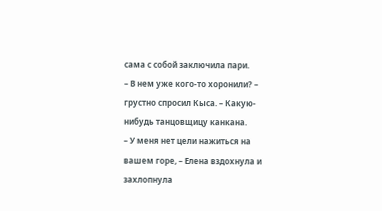сама с собой заключила пари.
– В нем уже кого-то хоронили? – грустно спросил Кыса. – Какую-нибудь танцовщицу канкана.
– У меня нет цели нажиться на вашем горе, – Елена вздохнула и захлопнула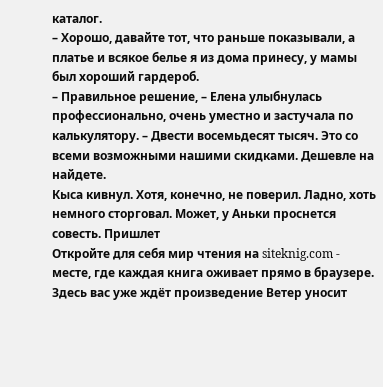каталог.
– Хорошо, давайте тот, что раньше показывали, а платье и всякое белье я из дома принесу, у мамы был хороший гардероб.
– Правильное решение, – Елена улыбнулась профессионально, очень уместно и застучала по калькулятору. – Двести восемьдесят тысяч. Это со всеми возможными нашими скидками. Дешевле на найдете.
Кыса кивнул. Хотя, конечно, не поверил. Ладно, хоть немного сторговал. Может, у Аньки проснется совесть. Пришлет
Откройте для себя мир чтения на siteknig.com - месте, где каждая книга оживает прямо в браузере. Здесь вас уже ждёт произведение Ветер уносит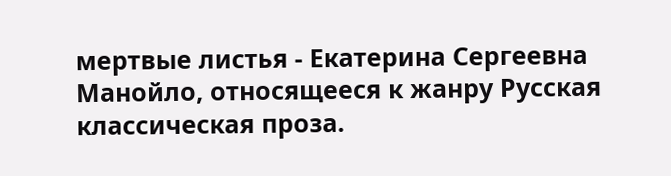мертвые листья - Екатерина Сергеевна Манойло, относящееся к жанру Русская классическая проза.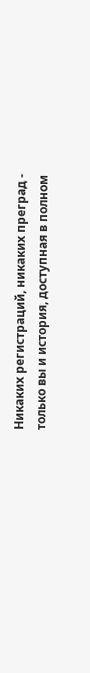Никаких регистраций, никаких преград - только вы и история, доступная в полном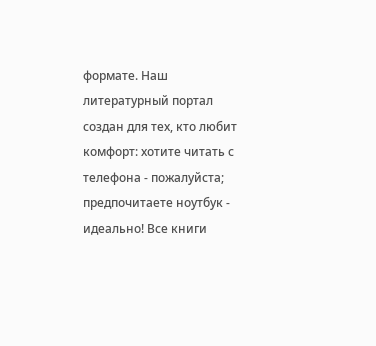формате. Наш литературный портал создан для тех, кто любит комфорт: хотите читать с телефона - пожалуйста; предпочитаете ноутбук - идеально! Все книги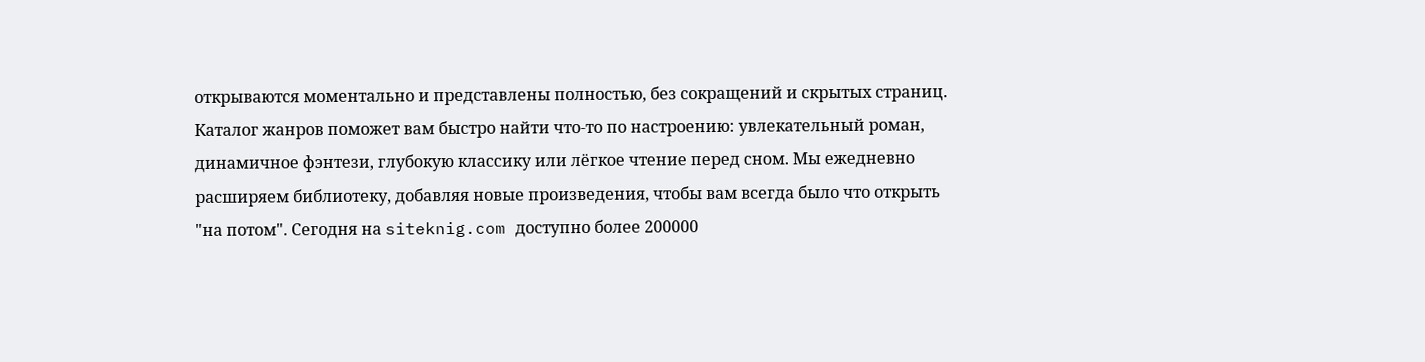открываются моментально и представлены полностью, без сокращений и скрытых страниц. Каталог жанров поможет вам быстро найти что-то по настроению: увлекательный роман, динамичное фэнтези, глубокую классику или лёгкое чтение перед сном. Мы ежедневно расширяем библиотеку, добавляя новые произведения, чтобы вам всегда было что открыть "на потом". Сегодня на siteknig.com доступно более 200000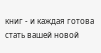книг - и каждая готова стать вашей новой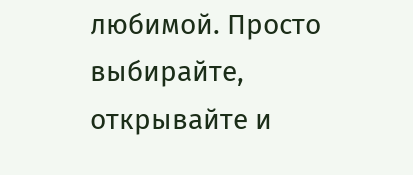любимой. Просто выбирайте, открывайте и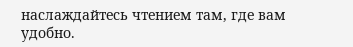наслаждайтесь чтением там, где вам удобно.